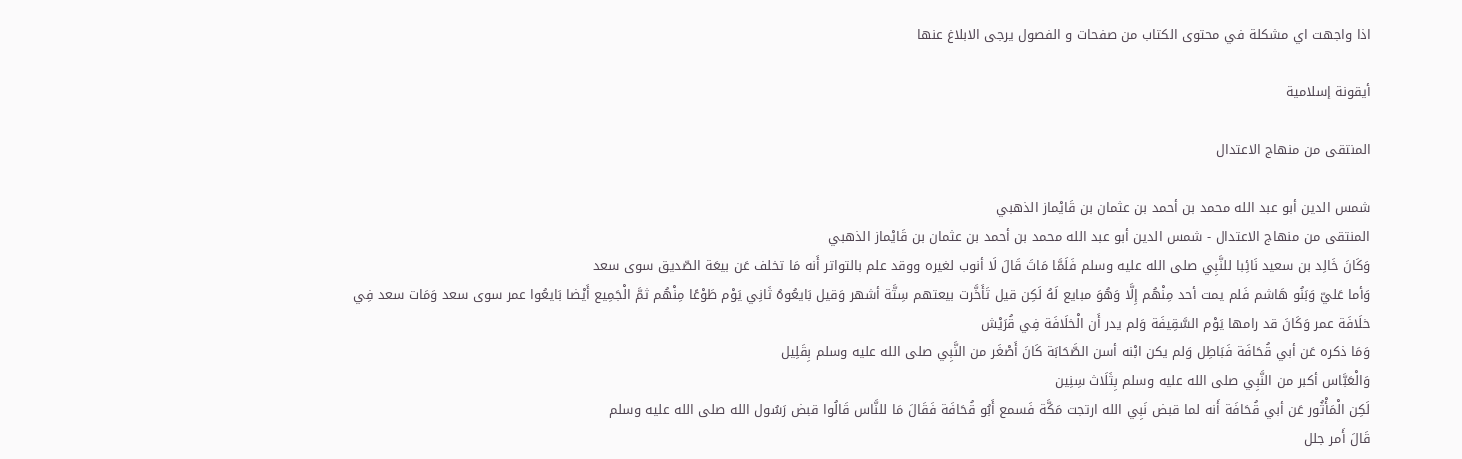اذا واجهت اي مشكلة في محتوى الكتاب من صفحات و الفصول يرجى الابلاغ عنها

أيقونة إسلامية

المنتقى من منهاج الاعتدال

شمس الدين أبو عبد الله محمد بن أحمد بن عثمان بن قَايْماز الذهبي
المنتقى من منهاج الاعتدال - شمس الدين أبو عبد الله محمد بن أحمد بن عثمان بن قَايْماز الذهبي
وَكَانَ خَالِد بن سعيد نَائِبا للنَّبِي صلى الله عليه وسلم فَلَمَّا مَاتَ قَالَ لَا أنوب لغيره ووقد علم بالتواتر أَنه مَا تخلف عَن بيعَة الصّديق سوى سعد
وَأما عَليّ وَبَنُو هَاشم فَلم يمت أحد مِنْهُم إِلَّا وَهُوَ مبايع لَهُ لَكِن قيل تَأَخَّرت بيعتهم سِتَّة أشهر وَقيل بَايعُوهُ ثَانِي يَوْم طَوْعًا مِنْهُم ثمَّ الْجَمِيع أَيْضا بَايعُوا عمر سوى سعد وَمَات سعد فِي خلَافَة عمر وَكَانَ قد رامها يَوْم السَّقِيفَة وَلم يدر أَن الْخلَافَة فِي قُرَيْش
وَمَا ذكره عَن أبي قُحَافَة فَبَاطِل وَلم يكن ابْنه أسن الصَّحَابَة كَانَ أَصْغَر من النَّبِي صلى الله عليه وسلم بِقَلِيل
وَالْعَبَّاس أكبر من النَّبِي صلى الله عليه وسلم بِثَلَاث سِنِين
لَكِن الْمَأْثُور عَن أبي قُحَافَة أَنه لما قبض نَبِي الله ارتجت مَكَّة فَسمع أَبُو قُحَافَة فَقَالَ مَا للنَّاس قَالُوا قبض رَسُول الله صلى الله عليه وسلم
قَالَ أَمر جلل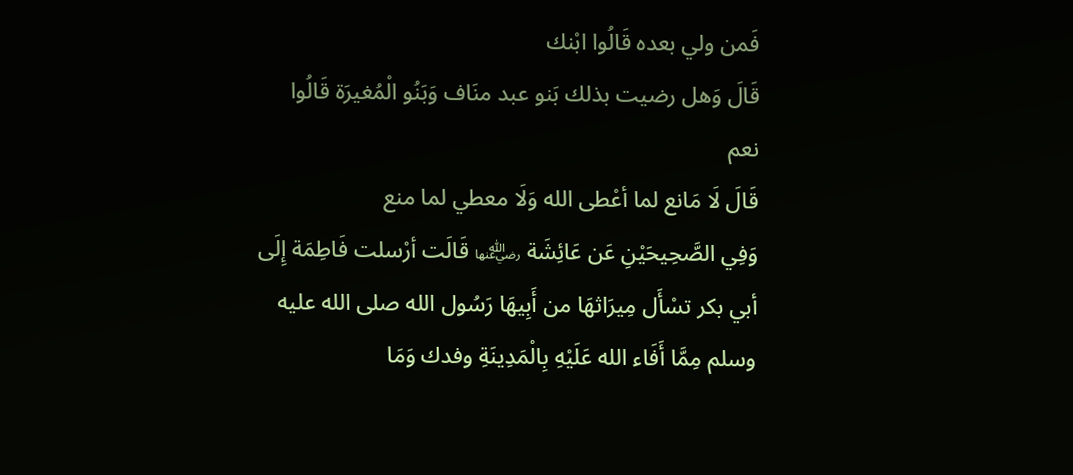فَمن ولي بعده قَالُوا ابْنك
قَالَ وَهل رضيت بذلك بَنو عبد منَاف وَبَنُو الْمُغيرَة قَالُوا نعم
قَالَ لَا مَانع لما أعْطى الله وَلَا معطي لما منع
وَفِي الصَّحِيحَيْنِ عَن عَائِشَة ﵂ قَالَت أرْسلت فَاطِمَة إِلَى أبي بكر تسْأَل مِيرَاثهَا من أَبِيهَا رَسُول الله صلى الله عليه وسلم مِمَّا أَفَاء الله عَلَيْهِ بِالْمَدِينَةِ وفدك وَمَا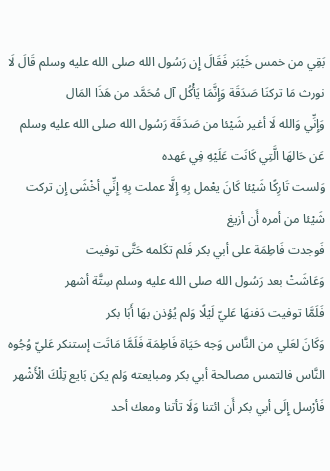بَقِي من خمس خَيْبَر فَقَالَ إِن رَسُول الله صلى الله عليه وسلم قَالَ لَا نورث مَا تركنَا صَدَقَة وَإِنَّمَا يَأْكُل آل مُحَمَّد من هَذَا المَال
وَإِنِّي وَالله لَا أغير شَيْئا من صَدَقَة رَسُول الله صلى الله عليه وسلم عَن حَالهَا الَّتِي كَانَت عَلَيْهِ فِي عَهده
وَلست تَارِكًا شَيْئا كَانَ يعْمل بِهِ إِلَّا عملت بِهِ إِنِّي أخْشَى إِن تركت شَيْئا من أمره أَن أزيغ
فَوجدت فَاطِمَة على أبي بكر فَلم تكَلمه حَتَّى توفيت
وَعَاشَتْ بعد رَسُول الله صلى الله عليه وسلم سِتَّة أشهر
فَلَمَّا توفيت دَفنهَا عَليّ لَيْلًا وَلم يُؤذن بهَا أَبَا بكر
وَكَانَ لعَلي من النَّاس وَجه حَيَاة فَاطِمَة فَلَمَّا مَاتَت إستنكر عَليّ وُجُوه النَّاس فالتمس مصالحة أبي بكر ومبايعته وَلم يكن بَايع تِلْكَ الْأَشْهر فَأرْسل إِلَى أبي بكر أَن ائتنا وَلَا تأتنا ومعك أحد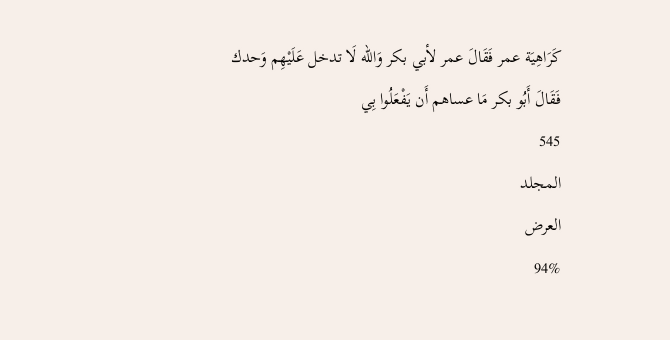كَرَاهِيَة عمر فَقَالَ عمر لأبي بكر وَالله لَا تدخل عَلَيْهِم وَحدك
فَقَالَ أَبُو بكر مَا عساهم أَن يَفْعَلُوا بِي
545
المجلد
العرض
94%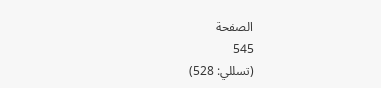الصفحة
545
(تسللي: 528)